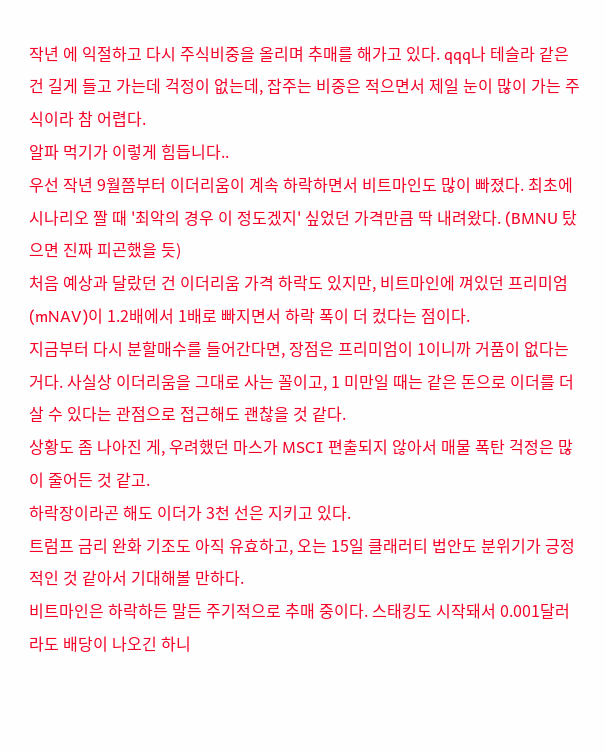작년 에 익절하고 다시 주식비중을 올리며 추매를 해가고 있다. qqq나 테슬라 같은 건 길게 들고 가는데 걱정이 없는데, 잡주는 비중은 적으면서 제일 눈이 많이 가는 주식이라 참 어렵다.
알파 먹기가 이렇게 힘듭니다..
우선 작년 9월쯤부터 이더리움이 계속 하락하면서 비트마인도 많이 빠졌다. 최초에 시나리오 짤 때 '최악의 경우 이 정도겠지' 싶었던 가격만큼 딱 내려왔다. (BMNU 탔으면 진짜 피곤했을 듯)
처음 예상과 달랐던 건 이더리움 가격 하락도 있지만, 비트마인에 껴있던 프리미엄(mNAV)이 1.2배에서 1배로 빠지면서 하락 폭이 더 컸다는 점이다.
지금부터 다시 분할매수를 들어간다면, 장점은 프리미엄이 1이니까 거품이 없다는 거다. 사실상 이더리움을 그대로 사는 꼴이고, 1 미만일 때는 같은 돈으로 이더를 더 살 수 있다는 관점으로 접근해도 괜찮을 것 같다.
상황도 좀 나아진 게, 우려했던 마스가 MSCI 편출되지 않아서 매물 폭탄 걱정은 많이 줄어든 것 같고.
하락장이라곤 해도 이더가 3천 선은 지키고 있다.
트럼프 금리 완화 기조도 아직 유효하고, 오는 15일 클래러티 법안도 분위기가 긍정적인 것 같아서 기대해볼 만하다.
비트마인은 하락하든 말든 주기적으로 추매 중이다. 스태킹도 시작돼서 0.001달러라도 배당이 나오긴 하니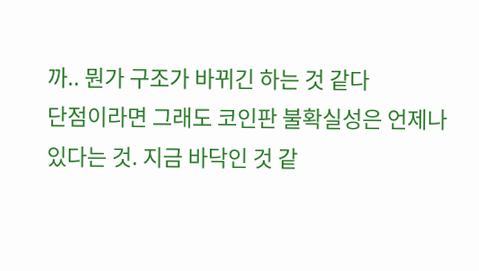까.. 뭔가 구조가 바뀌긴 하는 것 같다
단점이라면 그래도 코인판 불확실성은 언제나 있다는 것. 지금 바닥인 것 같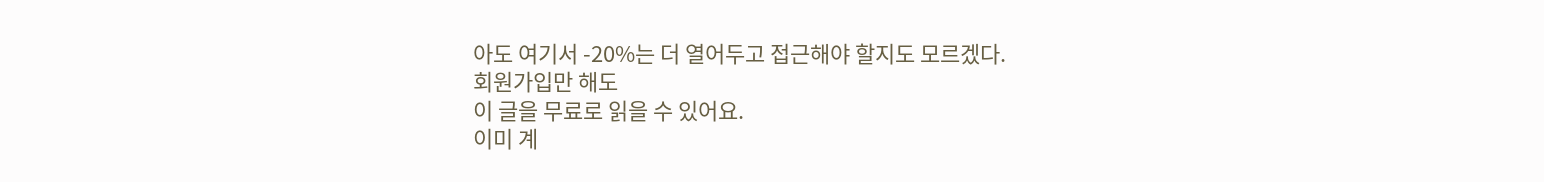아도 여기서 -20%는 더 열어두고 접근해야 할지도 모르겠다.
회원가입만 해도
이 글을 무료로 읽을 수 있어요.
이미 계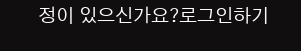정이 있으신가요?로그인하기